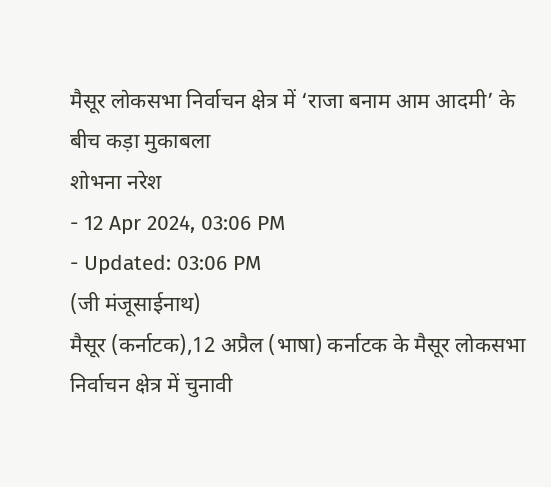मैसूर लोकसभा निर्वाचन क्षेत्र में ‘राजा बनाम आम आदमी’ के बीच कड़ा मुकाबला
शोभना नरेश
- 12 Apr 2024, 03:06 PM
- Updated: 03:06 PM
(जी मंजूसाईनाथ)
मैसूर (कर्नाटक),12 अप्रैल (भाषा) कर्नाटक के मैसूर लोकसभा निर्वाचन क्षेत्र में चुनावी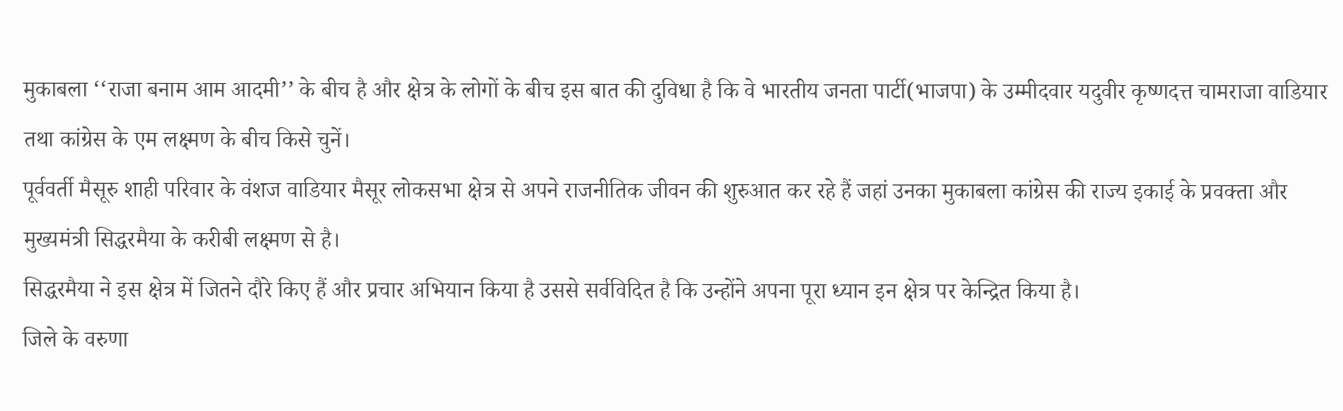मुकाबला ‘‘राजा बनाम आम आदमी’’ के बीच है और क्षेत्र के लोगों के बीच इस बात की दुविधा है कि वे भारतीय जनता पार्टी(भाजपा) के उम्मीदवार यदुवीर कृष्णदत्त चामराजा वाडियार तथा कांग्रेस के एम लक्ष्मण के बीच किसे चुनें।
पूर्ववर्ती मैसूरु शाही परिवार के वंशज वाडियार मैसूर लोकसभा क्षेत्र से अपने राजनीतिक जीवन की शुरुआत कर रहे हैं जहां उनका मुकाबला कांग्रेस की राज्य इकाई के प्रवक्ता और मुख्यमंत्री सिद्धरमैया के करीबी लक्ष्मण से है।
सिद्धरमैया ने इस क्षेत्र में जितने दौरे किए हैं और प्रचार अभियान किया है उससे सर्वविदित है कि उन्होंने अपना पूरा ध्यान इन क्षेत्र पर केन्द्रित किया है।
जिले के वरुणा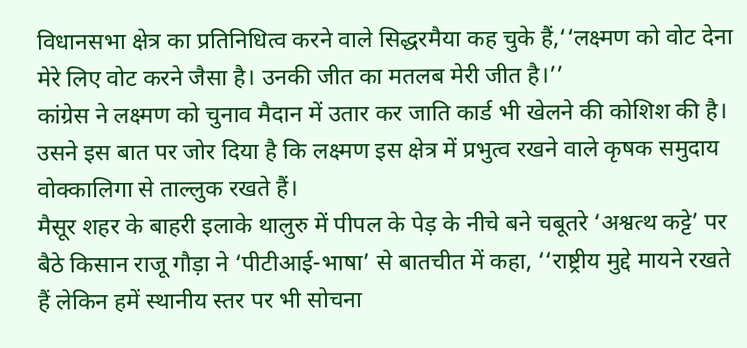विधानसभा क्षेत्र का प्रतिनिधित्व करने वाले सिद्धरमैया कह चुके हैं,‘‘लक्ष्मण को वोट देना मेरे लिए वोट करने जैसा है। उनकी जीत का मतलब मेरी जीत है।’’
कांग्रेस ने लक्ष्मण को चुनाव मैदान में उतार कर जाति कार्ड भी खेलने की कोशिश की है। उसने इस बात पर जोर दिया है कि लक्ष्मण इस क्षेत्र में प्रभुत्व रखने वाले कृषक समुदाय वोक्कालिगा से ताल्लुक रखते हैं।
मैसूर शहर के बाहरी इलाके थालुरु में पीपल के पेड़ के नीचे बने चबूतरे ‘अश्वत्थ कट्टे’ पर बैठे किसान राजू गौड़ा ने ‘पीटीआई-भाषा’ से बातचीत में कहा, ‘‘राष्ट्रीय मुद्दे मायने रखते हैं लेकिन हमें स्थानीय स्तर पर भी सोचना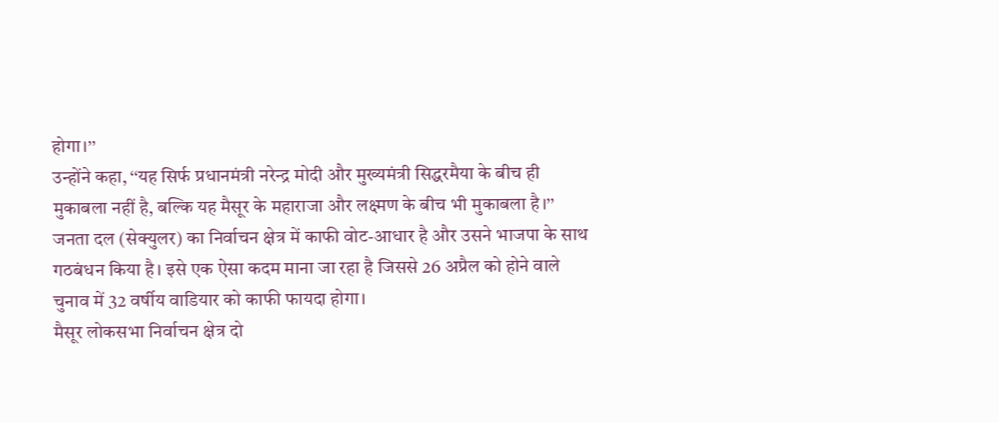होगा।’’
उन्होंने कहा, ‘‘यह सिर्फ प्रधानमंत्री नरेन्द्र मोदी और मुख्यमंत्री सिद्धरमैया के बीच ही मुकाबला नहीं है, बल्कि यह मैसूर के महाराजा और लक्ष्मण के बीच भी मुकाबला है।’’
जनता दल (सेक्युलर) का निर्वाचन क्षेत्र में काफी वोट-आधार है और उसने भाजपा के साथ गठबंधन किया है। इसे एक ऐसा कदम माना जा रहा है जिससे 26 अप्रैल को होने वाले चुनाव में 32 वर्षीय वाडियार को काफी फायदा होगा।
मैसूर लोकसभा निर्वाचन क्षेत्र दो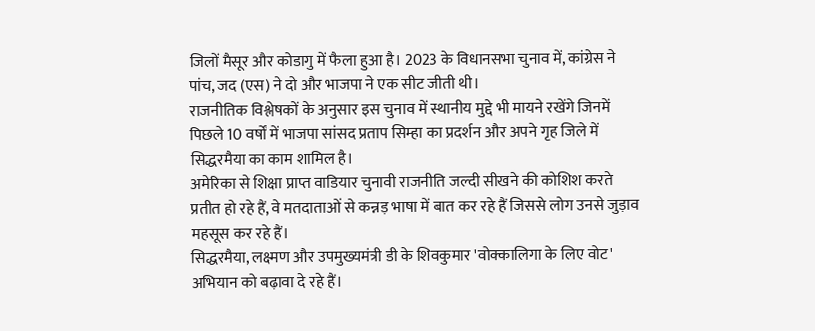जिलों मैसूर और कोडागु में फैला हुआ है। 2023 के विधानसभा चुनाव में, कांग्रेस ने पांच, जद (एस) ने दो और भाजपा ने एक सीट जीती थी।
राजनीतिक विश्लेषकों के अनुसार इस चुनाव में स्थानीय मुद्दे भी मायने रखेंगे जिनमें पिछले 10 वर्षों में भाजपा सांसद प्रताप सिम्हा का प्रदर्शन और अपने गृह जिले में सिद्धरमैया का काम शामिल है।
अमेरिका से शिक्षा प्राप्त वाडियार चुनावी राजनीति जल्दी सीखने की कोशिश करते प्रतीत हो रहे हैं, वे मतदाताओं से कन्नड़ भाषा में बात कर रहे हैं जिससे लोग उनसे जुड़ाव महसूस कर रहे हैं।
सिद्धरमैया, लक्ष्मण और उपमुख्यमंत्री डी के शिवकुमार 'वोक्कालिगा के लिए वोट' अभियान को बढ़ावा दे रहे हैं।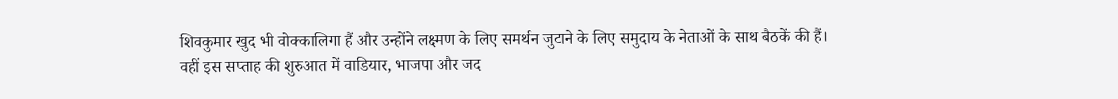शिवकुमार खुद भी वोक्कालिगा हैं और उन्होंने लक्ष्मण के लिए समर्थन जुटाने के लिए समुदाय के नेताओं के साथ बैठकें की हैं।
वहीं इस सप्ताह की शुरुआत में वाडियार, भाजपा और जद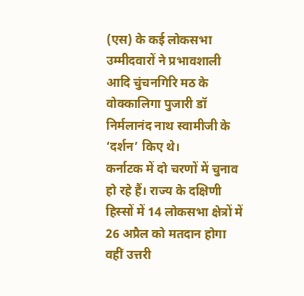(एस) के कई लोकसभा उम्मीदवारों ने प्रभावशाली आदि चुंचनगिरि मठ के वोक्कालिगा पुजारी डॉ निर्मलानंद नाथ स्वामीजी के ‘दर्शन’ किए थे।
कर्नाटक में दो चरणों में चुनाव हो रहे हैं। राज्य के दक्षिणी हिस्सों में 14 लोकसभा क्षेत्रों में 26 अप्रैल को मतदान होगा वहीं उत्तरी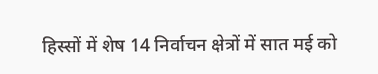हिस्सों में शेष 14 निर्वाचन क्षेत्रों में सात मई को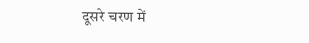दूसरे चरण में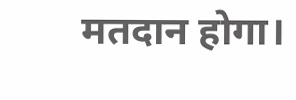मतदान होगा।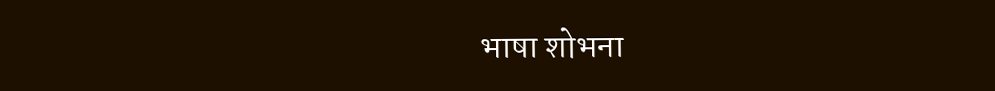भाषा शोभना